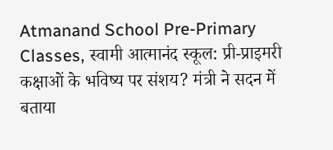Atmanand School Pre-Primary Classes, स्वामी आत्मानंद स्कूल: प्री-प्राइमरी कक्षाओं के भविष्य पर संशय? मंत्री ने सदन में बताया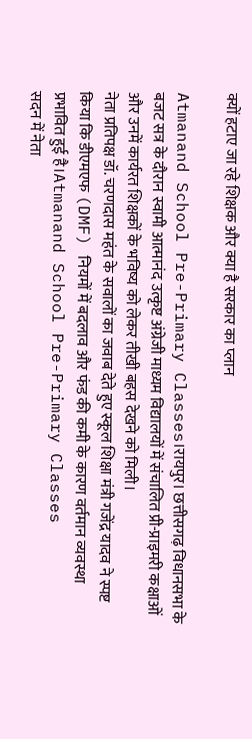क्यों हटाए जा रहे शिक्षक और क्या है सरकार का प्लान

Atmanand School Pre-Primary Classes।रायपुर। छत्तीसगढ़ विधानसभा के बजट सत्र के दौरान स्वामी आत्मानंद उत्कृष्ट अंग्रेजी माध्यम विद्यालयों में संचालित प्री-प्राइमरी कक्षाओं और उनमें कार्यरत शिक्षकों के भविष्य को लेकर तीखी बहस देखने को मिली।
नेता प्रतिपक्ष डॉ. चरणदास महंत के सवालों का जवाब देते हुए स्कूल शिक्षा मंत्री गजेंद्र यादव ने स्पष्ट किया कि डीएमएफ (DMF) नियमों में बदलाव और फंड की कमी के कारण वर्तमान व्यवस्था प्रभावित हुई है।Atmanand School Pre-Primary Classes
सदन में नेता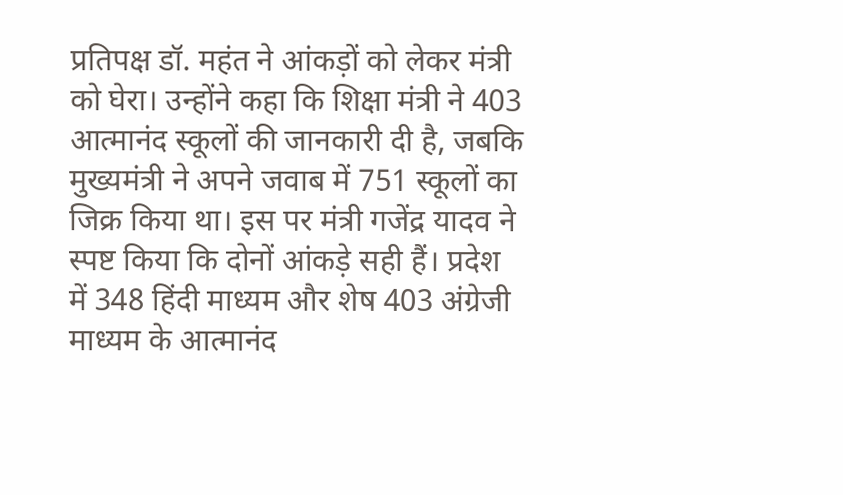प्रतिपक्ष डॉ. महंत ने आंकड़ों को लेकर मंत्री को घेरा। उन्होंने कहा कि शिक्षा मंत्री ने 403 आत्मानंद स्कूलों की जानकारी दी है, जबकि मुख्यमंत्री ने अपने जवाब में 751 स्कूलों का जिक्र किया था। इस पर मंत्री गजेंद्र यादव ने स्पष्ट किया कि दोनों आंकड़े सही हैं। प्रदेश में 348 हिंदी माध्यम और शेष 403 अंग्रेजी माध्यम के आत्मानंद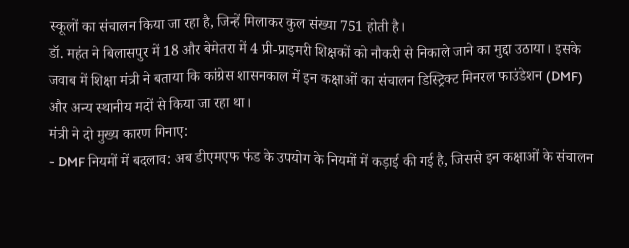स्कूलों का संचालन किया जा रहा है, जिन्हें मिलाकर कुल संख्या 751 होती है।
डॉ. महंत ने बिलासपुर में 18 और बेमेतरा में 4 प्री-प्राइमरी शिक्षकों को नौकरी से निकाले जाने का मुद्दा उठाया। इसके जवाब में शिक्षा मंत्री ने बताया कि कांग्रेस शासनकाल में इन कक्षाओं का संचालन डिस्ट्रिक्ट मिनरल फाउंडेशन (DMF) और अन्य स्थानीय मदों से किया जा रहा था।
मंत्री ने दो मुख्य कारण गिनाए:
- DMF नियमों में बदलाव: अब डीएमएफ फंड के उपयोग के नियमों में कड़ाई की गई है, जिससे इन कक्षाओं के संचालन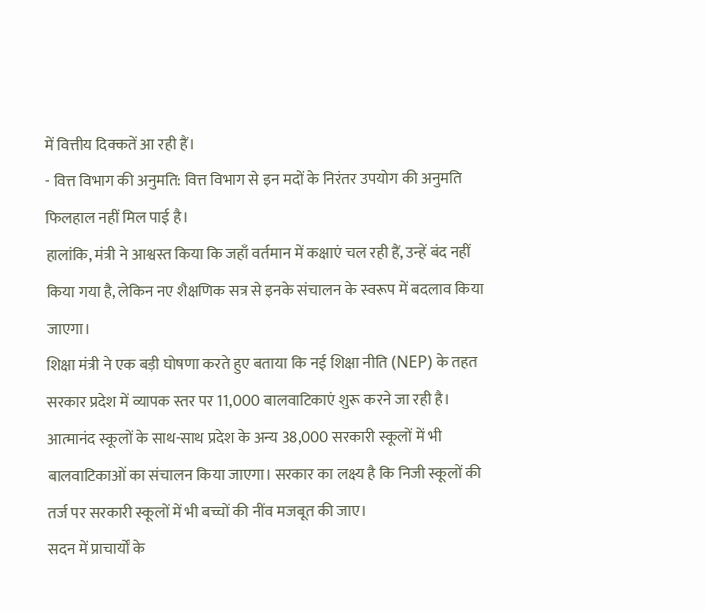में वित्तीय दिक्कतें आ रही हैं।
- वित्त विभाग की अनुमति: वित्त विभाग से इन मदों के निरंतर उपयोग की अनुमति फिलहाल नहीं मिल पाई है।
हालांकि, मंत्री ने आश्वस्त किया कि जहाँ वर्तमान में कक्षाएं चल रही हैं, उन्हें बंद नहीं किया गया है, लेकिन नए शैक्षणिक सत्र से इनके संचालन के स्वरूप में बदलाव किया जाएगा।
शिक्षा मंत्री ने एक बड़ी घोषणा करते हुए बताया कि नई शिक्षा नीति (NEP) के तहत सरकार प्रदेश में व्यापक स्तर पर 11,000 बालवाटिकाएं शुरू करने जा रही है। आत्मानंद स्कूलों के साथ-साथ प्रदेश के अन्य 38,000 सरकारी स्कूलों में भी बालवाटिकाओं का संचालन किया जाएगा। सरकार का लक्ष्य है कि निजी स्कूलों की तर्ज पर सरकारी स्कूलों में भी बच्चों की नींव मजबूत की जाए।
सदन में प्राचार्यों के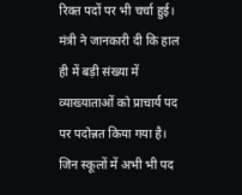रिक्त पदों पर भी चर्चा हुई। मंत्री ने जानकारी दी कि हाल ही में बड़ी संख्या में व्याख्याताओं को प्राचार्य पद पर पदोन्नत किया गया है। जिन स्कूलों में अभी भी पद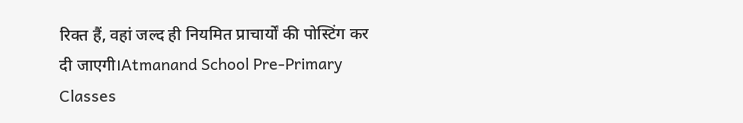रिक्त हैं, वहां जल्द ही नियमित प्राचार्यों की पोस्टिंग कर दी जाएगी।Atmanand School Pre-Primary Classes